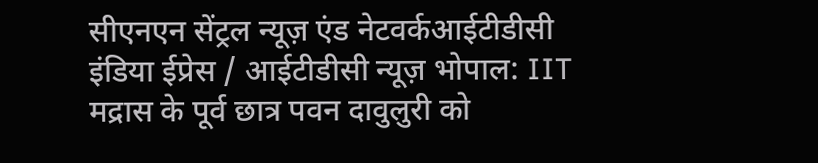सीएनएन सेंट्रल न्यूज़ एंड नेटवर्कआईटीडीसी इंडिया ईप्रेस / आईटीडीसी न्यूज़ भोपाल: IIT मद्रास के पूर्व छात्र पवन दावुलुरी को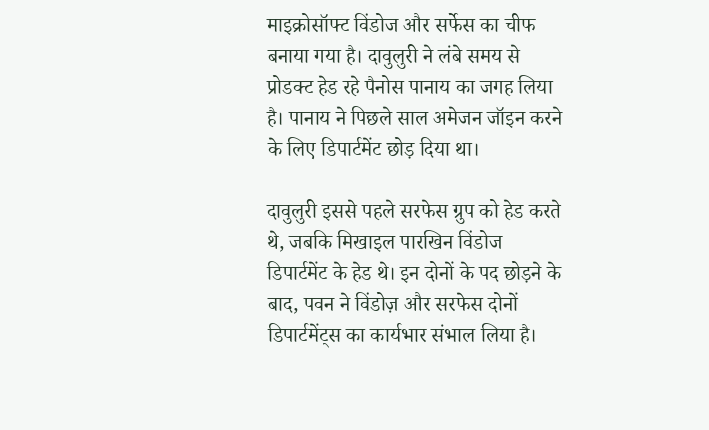माइक्रोसॉफ्ट विंडोज और सर्फेस का चीफ बनाया गया है। दावुलुरी ने लंबे समय से प्रोडक्ट हेड रहे पैनोस पानाय का जगह लिया है। पानाय ने पिछले साल अमेजन जॉइन करने के लिए डिपार्टमेंट छोड़ दिया था।

दावुलुरी इससे पहले सरफेस ग्रुप को हेड करते थे, जबकि मिखाइल पारखिन विंडोज डिपार्टमेंट के हेड थे। इन दोनों के पद छोड़ने के बाद, पवन ने विंडोज़ और सरफेस दोनों डिपार्टमेंट्स का कार्यभार संभाल लिया है।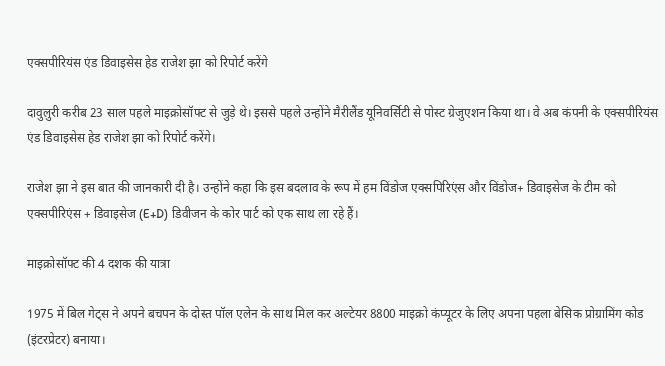एक्सपीरियंस एंड डिवाइसेस हेड राजेश झा को रिपोर्ट करेंगे

दावुलुरी करीब 23 साल पहले माइक्रोसॉफ्ट से जुड़े थे। इससे पहले उन्होंने मैरीलैंड यूनिवर्सिटी से पोस्ट ग्रेजुएशन किया था। वे अब कंपनी के एक्सपीरियंस एंड डिवाइसेस हेड राजेश झा को रिपोर्ट करेंगे।

राजेश झा ने इस बात की जानकारी दी है। उन्होंने कहा कि इस बदलाव के रूप में हम विंडोज एक्सपिरिएंस और विंडोज+ डिवाइसेज के टीम को एक्सपीरिएंस + डिवाइसेज (E+D) डिवीजन के कोर पार्ट को एक साथ ला रहे हैं।

माइक्रोसॉफ्ट की 4 दशक की यात्रा

1975 में बिल गेट्स ने अपने बचपन के दोस्त पॉल एलेन के साथ मिल कर अल्टेयर 8800 माइक्रो कंप्यूटर के लिए अपना पहला बेसिक प्रोग्रामिंग कोड (इंटरप्रेटर) बनाया।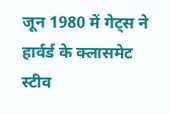जून 1980 में गेट्स ने हार्वर्ड के क्लासमेट स्टीव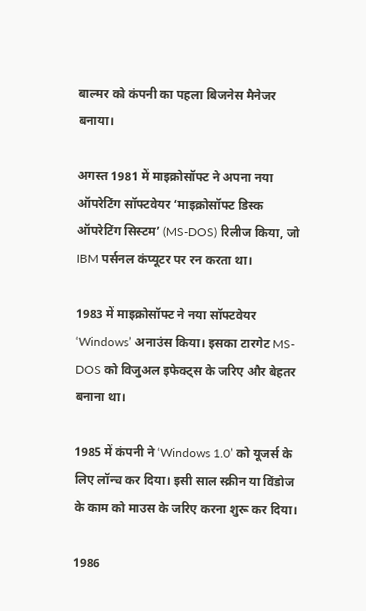बाल्मर को कंपनी का पहला बिजनेस मैनेजर बनाया।

अगस्त 1981 में माइक्रोसॉफ्ट ने अपना नया ऑपरेटिंग सॉफ्टवेयर ‘माइक्रोसॉफ्ट डिस्क ऑपरेटिंग सिस्टम’ (MS-DOS) रिलीज किया, जो IBM पर्सनल कंप्यूटर पर रन करता था।

1983 में माइक्रोसॉफ्ट ने नया सॉफ्टवेयर ‘Windows’ अनाउंस किया। इसका टारगेट MS-DOS को विजुअल इफेक्ट्स के जरिए और बेहतर बनाना था।

1985 में कंपनी ने ‘Windows 1.0’ को यूजर्स के लिए लॉन्च कर दिया। इसी साल स्क्रीन या विंडोज के काम को माउस के जरिए करना शुरू कर दिया।

1986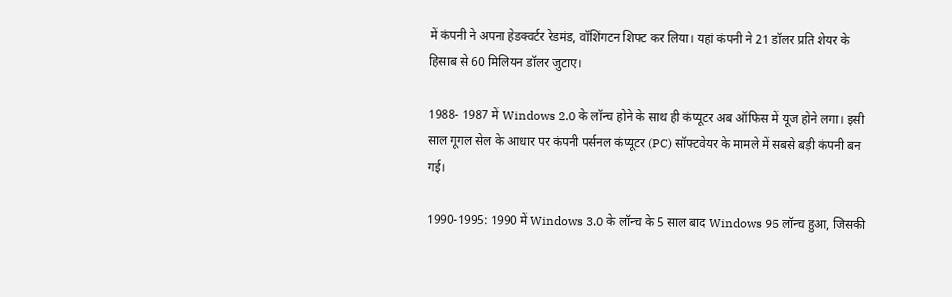में कंपनी ने अपना हेडक्वर्टर रेडमंड, वॉशिंगटन शिफ्ट कर लिया। यहां कंपनी ने 21 डॉलर प्रति शेयर के हिसाब से 60 मिलियन डॉलर जुटाए।

1988- 1987 में Windows 2.0 के लॉन्च होने के साथ ही कंप्यूटर अब ऑफिस में यूज होने लगा। इसी साल गूगल सेल के आधार पर कंपनी पर्सनल कंप्यूटर (PC) सॉफ्टवेयर के मामले में सबसे बड़ी कंपनी बन गई।

1990-1995: 1990 में Windows 3.0 के लॉन्च के 5 साल बाद Windows 95 लॉन्च हुआ, जिसकी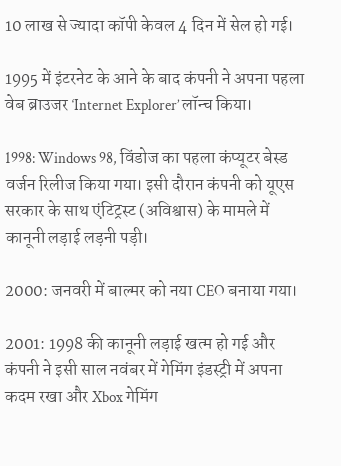10 लाख से ज्यादा कॉपी केवल 4 दिन में सेल हो गई।

1995 में इंटरनेट के आने के बाद कंपनी ने अपना पहला वेब ब्राउजर ‘Internet Explorer’ लॉन्च किया।

1998: Windows 98, विंडोज का पहला कंप्यूटर बेस्ड वर्जन रिलीज किया गया। इसी दौरान कंपनी को यूएस सरकार के साथ एंटिट्रस्ट (अविश्वास) के मामले में कानूनी लड़ाई लड़नी पड़ी।

2000: जनवरी में बाल्मर को नया CEO बनाया गया।

2001: 1998 की कानूनी लड़ाई खत्म हो गई और कंपनी ने इसी साल नवंबर में गेमिंग इंडस्ट्री में अपना कदम रखा और Xbox गेमिंग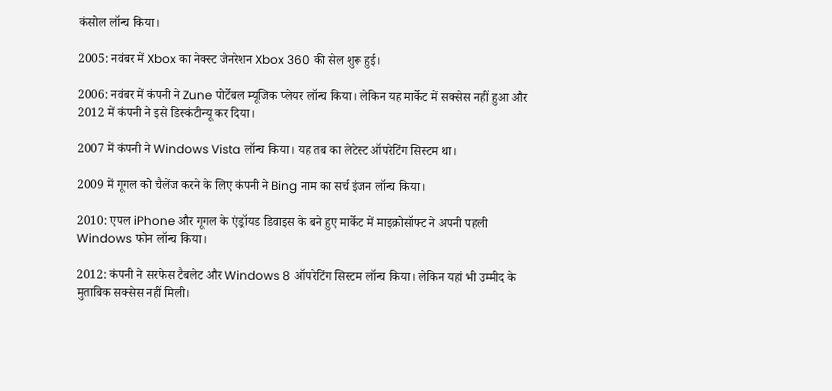कंसोल लॉन्च किया।

2005: नवंबर में Xbox का नेक्स्ट जेनरेशन Xbox 360 की सेल शुरू हुई।

2006: नवंबर में कंपनी ने Zune पोर्टेबल म्यूजिक प्लेयर लॉन्च किया। लेकिन यह मार्केट में सक्सेस नहीं हुआ और 2012 में कंपनी ने इसे डिस्कंटीन्यू कर दिया।

2007 में कंपनी ने Windows Vista लॉन्च किया। यह तब का लेटेस्ट ऑपरेटिंग सिस्टम था।

2009 में गूगल को चैलेंज करने के लिए कंपनी ने Bing नाम का सर्च इंजन लॉन्च किया।

2010: एपल iPhone और गूगल के एंड्रॉयड डिवाइस के बने हुए मार्केट में माइक्रोसॉफ्ट ने अपनी पहली Windows फोन लॉन्च किया।

2012: कंपनी ने सरफेस टैबलेट और Windows 8 ऑपरेटिंग सिस्टम लॉन्च किया। लेकिन यहां भी उम्मीद के मुताबिक सक्सेस नहीं मिली।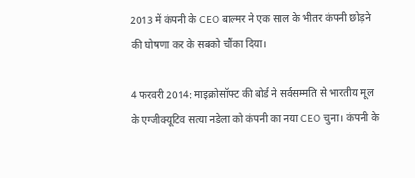2013 में कंपनी के CEO बाल्मर ने एक साल के भीतर कंपनी छोड़ने की घोषणा कर के सबको चौंका दिया।

4 फरवरी 2014: माइक्रोसॉफ्ट की बोर्ड ने सर्वसम्मति से भारतीय मूल के एग्जीक्यूटिव सत्या नडेला को कंपनी का नया CEO चुना। कंपनी के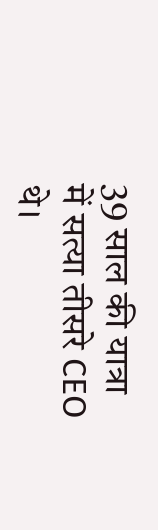39 साल की यात्रा में सत्या तीसरे CEO थे।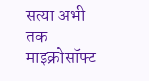सत्या अभी तक माइक्रोसॉफ्ट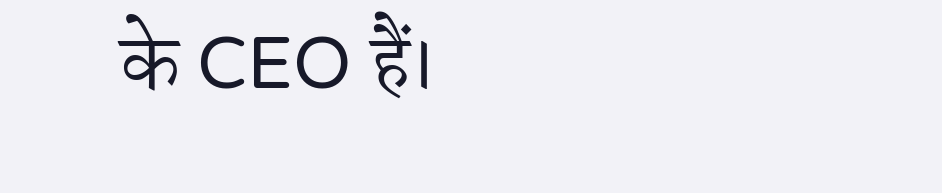के CEO हैं।